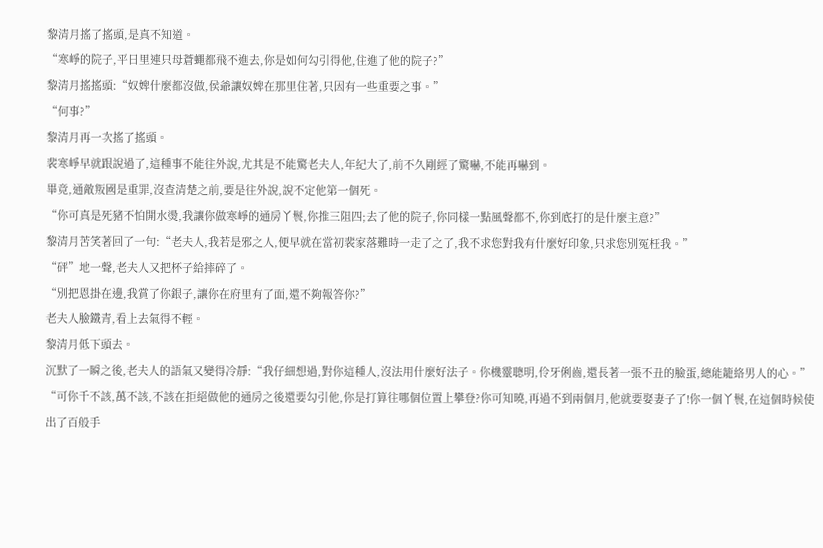黎清月搖了搖頭,是真不知道。
“寒崢的院子,平日里連只母蒼蠅都飛不進去,你是如何勾引得他,住進了他的院子?”
黎清月搖搖頭:“奴婢什麼都沒做,侯爺讓奴婢在那里住著,只因有一些重要之事。”
“何事?”
黎清月再一次搖了搖頭。
裴寒崢早就跟說過了,這種事不能往外說,尤其是不能驚老夫人,年紀大了,前不久剛經了驚嚇,不能再嚇到。
畢竟,通敵叛國是重罪,沒查清楚之前,要是往外說,說不定他第一個死。
“你可真是死豬不怕開水燙,我讓你做寒崢的通房丫鬟,你推三阻四;去了他的院子,你同樣一點風聲都不,你到底打的是什麼主意?”
黎清月苦笑著回了一句:“老夫人,我若是邪之人,便早就在當初裴家落難時一走了之了,我不求您對我有什麼好印象,只求您別冤枉我。”
“砰”地一聲,老夫人又把杯子給摔碎了。
“別把恩掛在邊,我賞了你銀子,讓你在府里有了面,還不夠報答你?”
老夫人臉鐵青,看上去氣得不輕。
黎清月低下頭去。
沉默了一瞬之後,老夫人的語氣又變得冷靜:“我仔細想過,對你這種人,沒法用什麼好法子。你機靈聰明,伶牙俐齒,還長著一張不丑的臉蛋,總能籠絡男人的心。”
“可你千不該,萬不該,不該在拒絕做他的通房之後還要勾引他,你是打算往哪個位置上攀登?你可知曉,再過不到兩個月,他就要娶妻子了!你一個丫鬟,在這個時候使出了百般手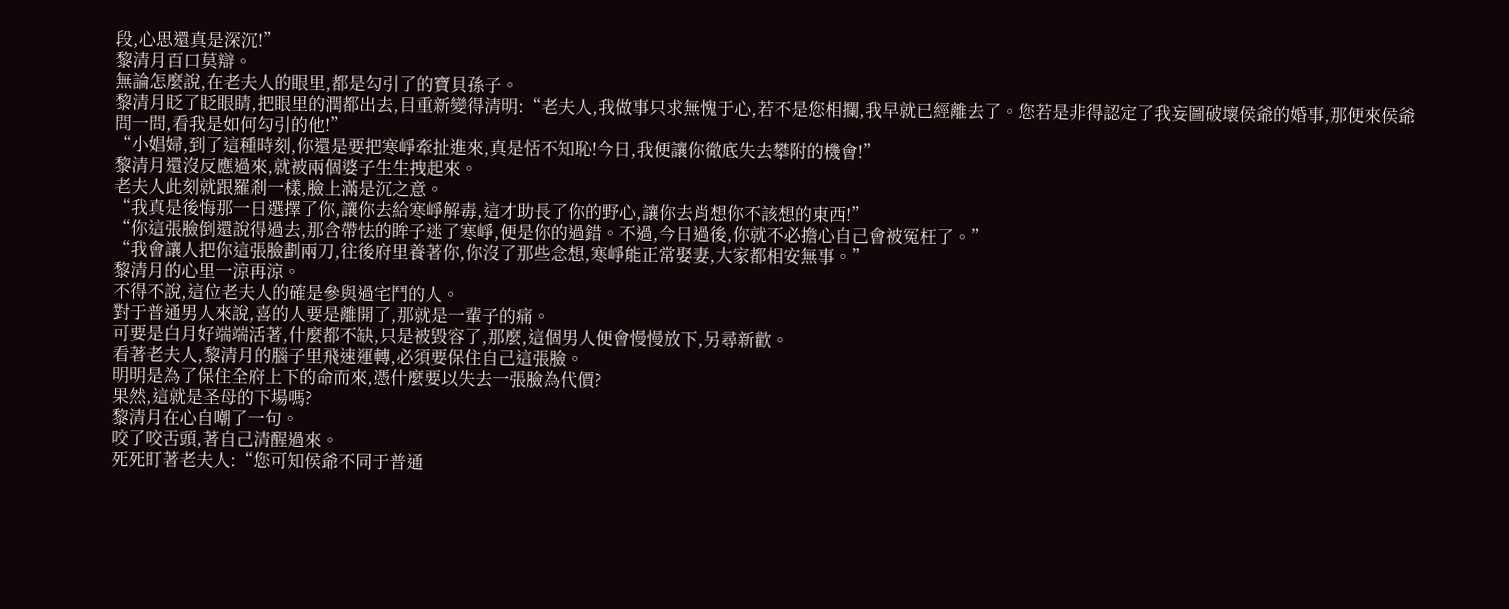段,心思還真是深沉!”
黎清月百口莫辯。
無論怎麼說,在老夫人的眼里,都是勾引了的寶貝孫子。
黎清月眨了眨眼睛,把眼里的潤都出去,目重新變得清明:“老夫人,我做事只求無愧于心,若不是您相攔,我早就已經離去了。您若是非得認定了我妄圖破壞侯爺的婚事,那便來侯爺問一問,看我是如何勾引的他!”
“小娼婦,到了這種時刻,你還是要把寒崢牽扯進來,真是恬不知恥!今日,我便讓你徹底失去攀附的機會!”
黎清月還沒反應過來,就被兩個婆子生生拽起來。
老夫人此刻就跟羅剎一樣,臉上滿是沉之意。
“我真是後悔那一日選擇了你,讓你去給寒崢解毒,這才助長了你的野心,讓你去肖想你不該想的東西!”
“你這張臉倒還說得過去,那含帶怯的眸子迷了寒崢,便是你的過錯。不過,今日過後,你就不必擔心自己會被冤枉了。”
“我會讓人把你這張臉劃兩刀,往後府里養著你,你沒了那些念想,寒崢能正常娶妻,大家都相安無事。”
黎清月的心里一涼再涼。
不得不說,這位老夫人的確是參與過宅鬥的人。
對于普通男人來說,喜的人要是離開了,那就是一輩子的痛。
可要是白月好端端活著,什麼都不缺,只是被毀容了,那麼,這個男人便會慢慢放下,另尋新歡。
看著老夫人,黎清月的腦子里飛速運轉,必須要保住自己這張臉。
明明是為了保住全府上下的命而來,憑什麼要以失去一張臉為代價?
果然,這就是圣母的下場嗎?
黎清月在心自嘲了一句。
咬了咬舌頭,著自己清醒過來。
死死盯著老夫人:“您可知侯爺不同于普通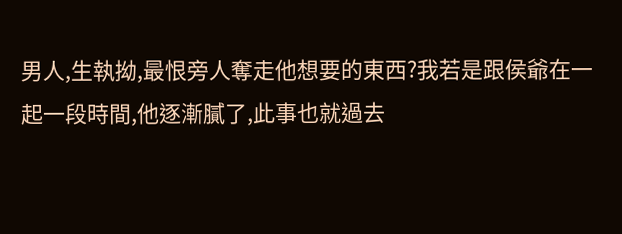男人,生執拗,最恨旁人奪走他想要的東西?我若是跟侯爺在一起一段時間,他逐漸膩了,此事也就過去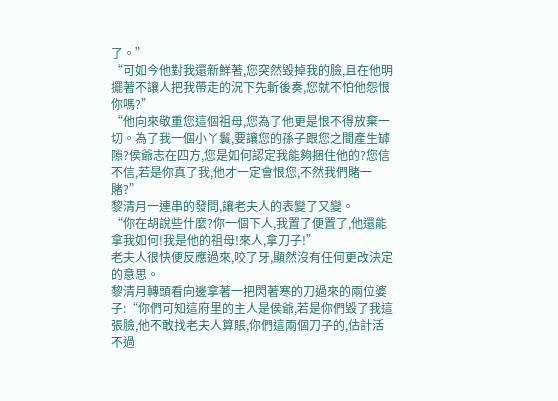了。”
“可如今他對我還新鮮著,您突然毀掉我的臉,且在他明擺著不讓人把我帶走的況下先斬後奏,您就不怕他怨恨你嗎?”
“他向來敬重您這個祖母,您為了他更是恨不得放棄一切。為了我一個小丫鬟,要讓您的孫子跟您之間產生罅隙?侯爺志在四方,您是如何認定我能夠捆住他的?您信不信,若是你真了我,他才一定會恨您,不然我們賭一賭?”
黎清月一連串的發問,讓老夫人的表變了又變。
“你在胡說些什麼?你一個下人,我置了便置了,他還能拿我如何!我是他的祖母!來人,拿刀子!”
老夫人很快便反應過來,咬了牙,顯然沒有任何更改決定的意思。
黎清月轉頭看向邊拿著一把閃著寒的刀過來的兩位婆子:“你們可知這府里的主人是侯爺,若是你們毀了我這張臉,他不敢找老夫人算賬,你們這兩個刀子的,估計活不過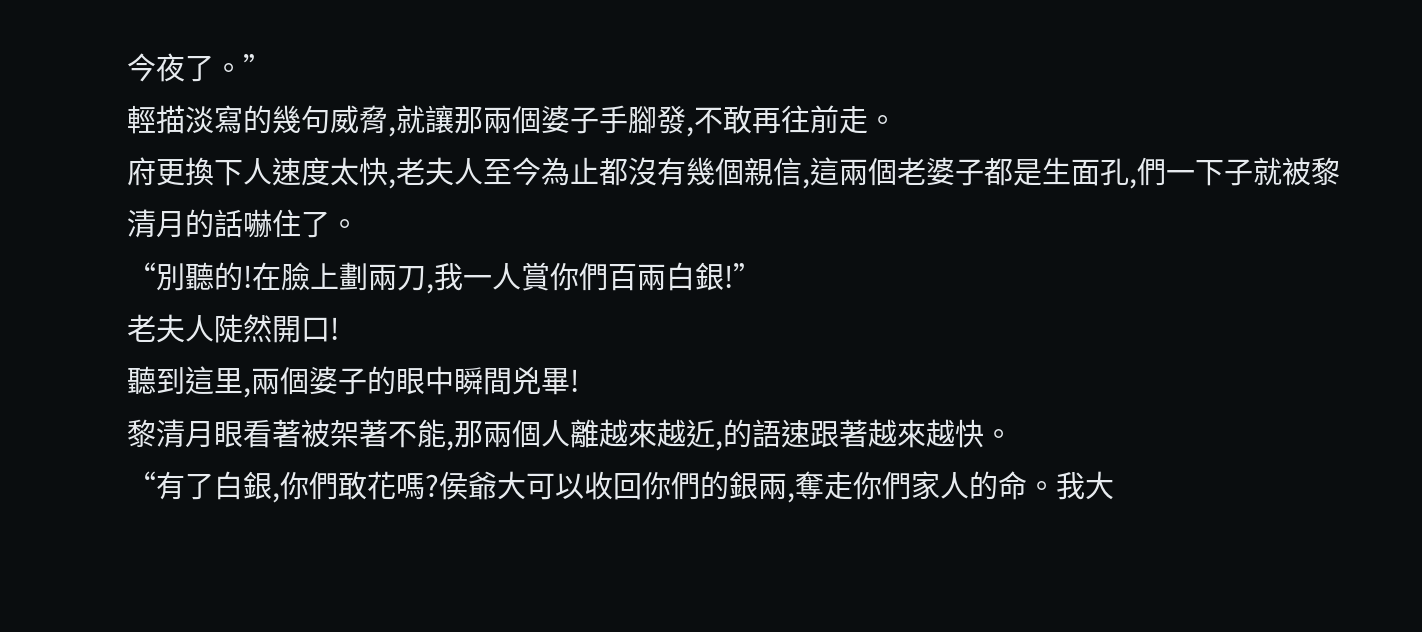今夜了。”
輕描淡寫的幾句威脅,就讓那兩個婆子手腳發,不敢再往前走。
府更換下人速度太快,老夫人至今為止都沒有幾個親信,這兩個老婆子都是生面孔,們一下子就被黎清月的話嚇住了。
“別聽的!在臉上劃兩刀,我一人賞你們百兩白銀!”
老夫人陡然開口!
聽到這里,兩個婆子的眼中瞬間兇畢!
黎清月眼看著被架著不能,那兩個人離越來越近,的語速跟著越來越快。
“有了白銀,你們敢花嗎?侯爺大可以收回你們的銀兩,奪走你們家人的命。我大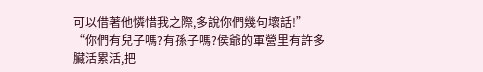可以借著他憐惜我之際,多說你們幾句壞話!”
“你們有兒子嗎?有孫子嗎?侯爺的軍營里有許多臟活累活,把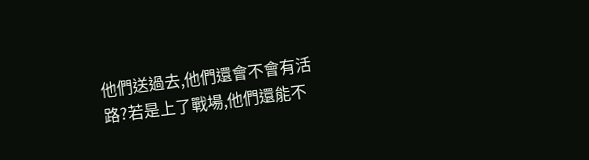他們送過去,他們還會不會有活路?若是上了戰場,他們還能不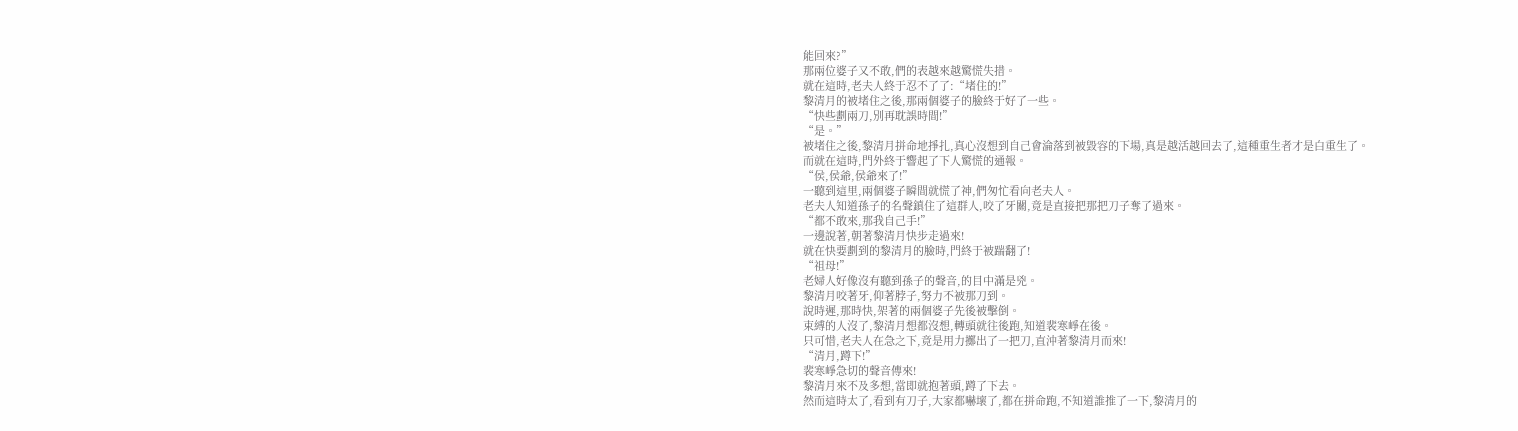能回來?”
那兩位婆子又不敢,們的表越來越驚慌失措。
就在這時,老夫人終于忍不了了:“堵住的!”
黎清月的被堵住之後,那兩個婆子的臉終于好了一些。
“快些劃兩刀,別再耽誤時間!”
“是。”
被堵住之後,黎清月拼命地掙扎,真心沒想到自己會淪落到被毀容的下場,真是越活越回去了,這種重生者才是白重生了。
而就在這時,門外終于響起了下人驚慌的通報。
“侯,侯爺,侯爺來了!”
一聽到這里,兩個婆子瞬間就慌了神,們匆忙看向老夫人。
老夫人知道孫子的名聲鎮住了這群人,咬了牙關,竟是直接把那把刀子奪了過來。
“都不敢來,那我自己手!”
一邊說著,朝著黎清月快步走過來!
就在快要劃到的黎清月的臉時,門終于被踹翻了!
“祖母!”
老婦人好像沒有聽到孫子的聲音,的目中滿是兇。
黎清月咬著牙,仰著脖子,努力不被那刀到。
說時遲,那時快,架著的兩個婆子先後被擊倒。
束縛的人沒了,黎清月想都沒想,轉頭就往後跑,知道裴寒崢在後。
只可惜,老夫人在急之下,竟是用力擲出了一把刀,直沖著黎清月而來!
“清月,蹲下!”
裴寒崢急切的聲音傳來!
黎清月來不及多想,當即就抱著頭,蹲了下去。
然而這時太了,看到有刀子,大家都嚇壞了,都在拼命跑,不知道誰推了一下,黎清月的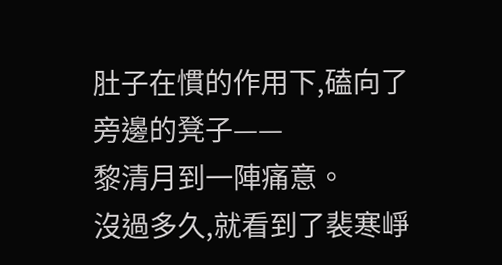肚子在慣的作用下,磕向了旁邊的凳子——
黎清月到一陣痛意。
沒過多久,就看到了裴寒崢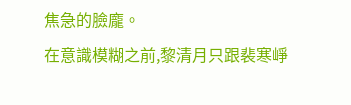焦急的臉龐。
在意識模糊之前,黎清月只跟裴寒崢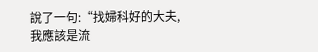說了一句:“找婦科好的大夫,我應該是流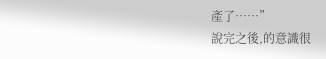產了……”
說完之後,的意識很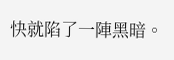快就陷了一陣黑暗。